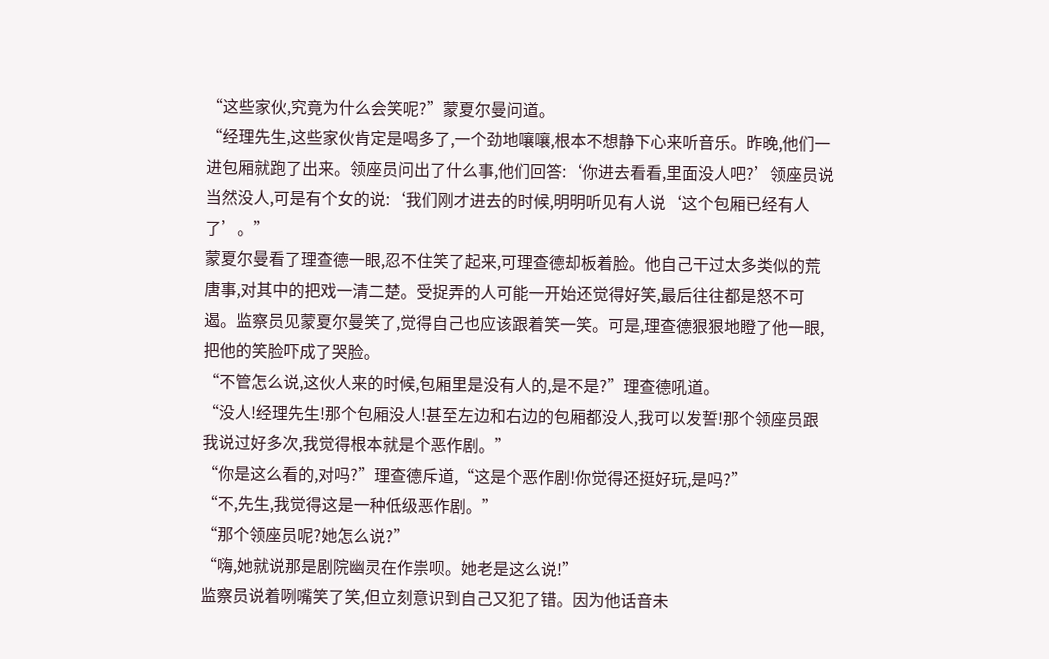“这些家伙,究竟为什么会笑呢?”蒙夏尔曼问道。
“经理先生,这些家伙肯定是喝多了,一个劲地嚷嚷,根本不想静下心来听音乐。昨晚,他们一进包厢就跑了出来。领座员问出了什么事,他们回答:‘你进去看看,里面没人吧?’领座员说当然没人,可是有个女的说:‘我们刚才进去的时候,明明听见有人说‘这个包厢已经有人了’。”
蒙夏尔曼看了理查德一眼,忍不住笑了起来,可理查德却板着脸。他自己干过太多类似的荒唐事,对其中的把戏一清二楚。受捉弄的人可能一开始还觉得好笑,最后往往都是怒不可遏。监察员见蒙夏尔曼笑了,觉得自己也应该跟着笑一笑。可是,理查德狠狠地瞪了他一眼,把他的笑脸吓成了哭脸。
“不管怎么说,这伙人来的时候,包厢里是没有人的,是不是?”理查德吼道。
“没人!经理先生!那个包厢没人!甚至左边和右边的包厢都没人,我可以发誓!那个领座员跟我说过好多次,我觉得根本就是个恶作剧。”
“你是这么看的,对吗?”理查德斥道,“这是个恶作剧!你觉得还挺好玩,是吗?”
“不,先生,我觉得这是一种低级恶作剧。”
“那个领座员呢?她怎么说?”
“嗨,她就说那是剧院幽灵在作祟呗。她老是这么说!”
监察员说着咧嘴笑了笑,但立刻意识到自己又犯了错。因为他话音未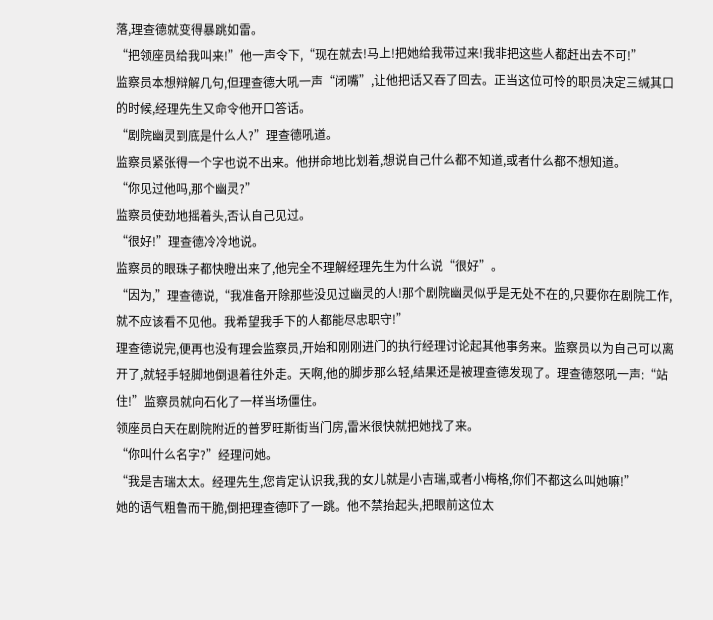落,理查德就变得暴跳如雷。
“把领座员给我叫来!”他一声令下,“现在就去!马上!把她给我带过来!我非把这些人都赶出去不可!”
监察员本想辩解几句,但理查德大吼一声“闭嘴”,让他把话又吞了回去。正当这位可怜的职员决定三缄其口的时候,经理先生又命令他开口答话。
“剧院幽灵到底是什么人?”理查德吼道。
监察员紧张得一个字也说不出来。他拼命地比划着,想说自己什么都不知道,或者什么都不想知道。
“你见过他吗,那个幽灵?”
监察员使劲地摇着头,否认自己见过。
“很好!”理查德冷冷地说。
监察员的眼珠子都快瞪出来了,他完全不理解经理先生为什么说“很好”。
“因为,”理查德说,“我准备开除那些没见过幽灵的人!那个剧院幽灵似乎是无处不在的,只要你在剧院工作,就不应该看不见他。我希望我手下的人都能尽忠职守!”
理查德说完,便再也没有理会监察员,开始和刚刚进门的执行经理讨论起其他事务来。监察员以为自己可以离开了,就轻手轻脚地倒退着往外走。天啊,他的脚步那么轻,结果还是被理查德发现了。理查德怒吼一声:“站住!”监察员就向石化了一样当场僵住。
领座员白天在剧院附近的普罗旺斯街当门房,雷米很快就把她找了来。
“你叫什么名字?”经理问她。
“我是吉瑞太太。经理先生,您肯定认识我,我的女儿就是小吉瑞,或者小梅格,你们不都这么叫她嘛!”
她的语气粗鲁而干脆,倒把理查德吓了一跳。他不禁抬起头,把眼前这位太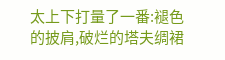太上下打量了一番:褪色的披肩,破烂的塔夫绸裙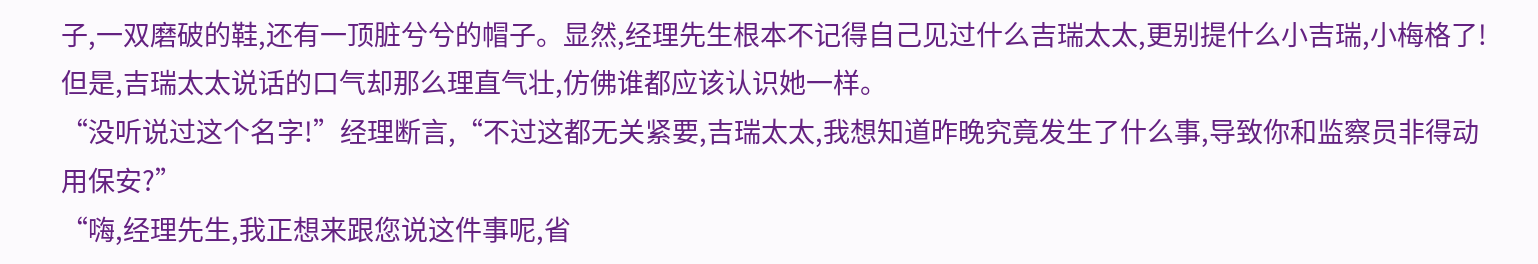子,一双磨破的鞋,还有一顶脏兮兮的帽子。显然,经理先生根本不记得自己见过什么吉瑞太太,更别提什么小吉瑞,小梅格了!但是,吉瑞太太说话的口气却那么理直气壮,仿佛谁都应该认识她一样。
“没听说过这个名字!”经理断言,“不过这都无关紧要,吉瑞太太,我想知道昨晚究竟发生了什么事,导致你和监察员非得动用保安?”
“嗨,经理先生,我正想来跟您说这件事呢,省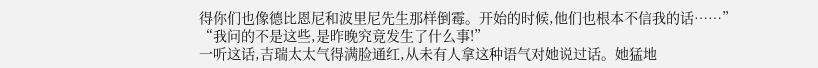得你们也像德比恩尼和波里尼先生那样倒霉。开始的时候,他们也根本不信我的话……”
“我问的不是这些,是昨晚究竟发生了什么事!”
一听这话,吉瑞太太气得满脸通红,从未有人拿这种语气对她说过话。她猛地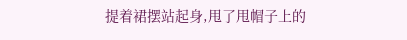提着裙摆站起身,甩了甩帽子上的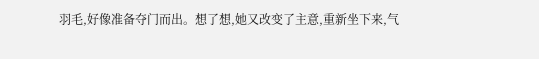羽毛,好像准备夺门而出。想了想,她又改变了主意,重新坐下来,气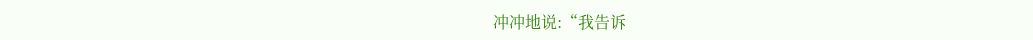冲冲地说:“我告诉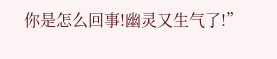你是怎么回事!幽灵又生气了!”